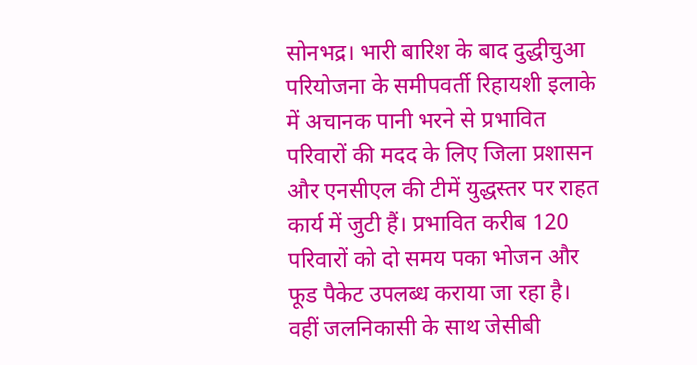सोनभद्र। भारी बारिश के बाद दुद्धीचुआ परियोजना के समीपवर्ती रिहायशी इलाके में अचानक पानी भरने से प्रभावित परिवारों की मदद के लिए जिला प्रशासन और एनसीएल की टीमें युद्धस्तर पर राहत कार्य में जुटी हैं। प्रभावित करीब 120 परिवारों को दो समय पका भोजन और फूड पैकेट उपलब्ध कराया जा रहा है। वहीं जलनिकासी के साथ जेसीबी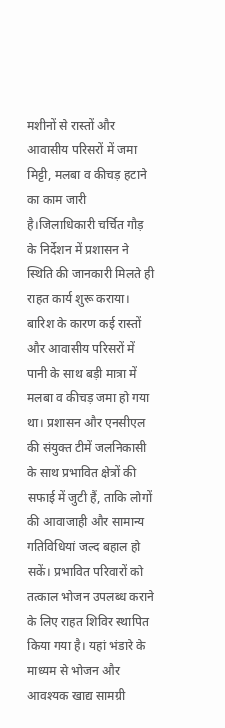मशीनों से रास्तों और आवासीय परिसरों में जमा मिट्टी, मलबा व कीचड़ हटाने का काम जारी है।जिलाधिकारी चर्चित गौड़ के निर्देशन में प्रशासन ने स्थिति की जानकारी मिलते ही राहत कार्य शुरू कराया। बारिश के कारण कई रास्तों और आवासीय परिसरों में पानी के साथ बड़ी मात्रा में मलबा व कीचड़ जमा हो गया था। प्रशासन और एनसीएल की संयुक्त टीमें जलनिकासी के साथ प्रभावित क्षेत्रों की सफाई में जुटी हैं, ताकि लोगों की आवाजाही और सामान्य गतिविधियां जल्द बहाल हो सकें। प्रभावित परिवारों को तत्काल भोजन उपलब्ध कराने के लिए राहत शिविर स्थापित किया गया है। यहां भंडारे के माध्यम से भोजन और आवश्यक खाद्य सामग्री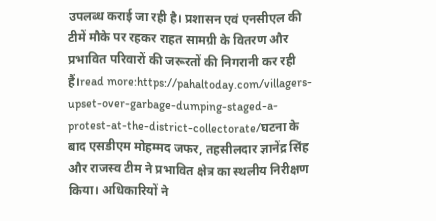उपलब्ध कराई जा रही है। प्रशासन एवं एनसीएल की टीमें मौके पर रहकर राहत सामग्री के वितरण और प्रभावित परिवारों की जरूरतों की निगरानी कर रही हैं।read more:https://pahaltoday.com/villagers-upset-over-garbage-dumping-staged-a-protest-at-the-district-collectorate/घटना के बाद एसडीएम मोहम्मद जफर, तहसीलदार ज्ञानेंद्र सिंह और राजस्व टीम ने प्रभावित क्षेत्र का स्थलीय निरीक्षण किया। अधिकारियों ने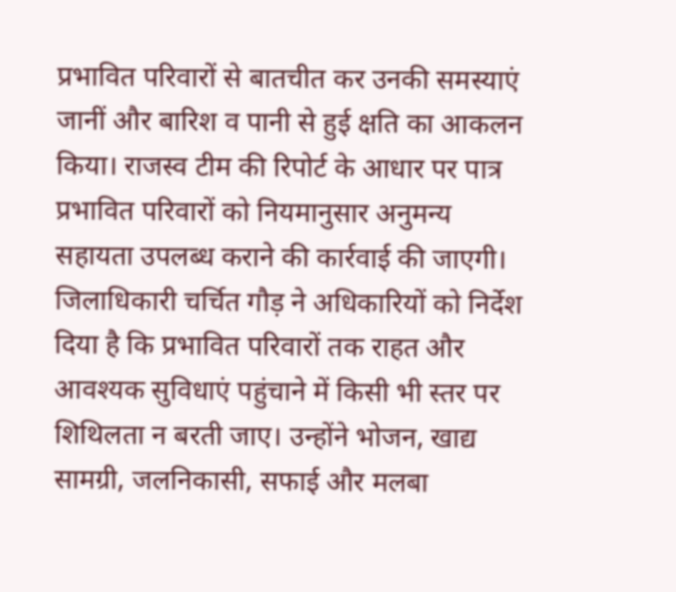प्रभावित परिवारों से बातचीत कर उनकी समस्याएं जानीं और बारिश व पानी से हुई क्षति का आकलन किया। राजस्व टीम की रिपोर्ट के आधार पर पात्र प्रभावित परिवारों को नियमानुसार अनुमन्य सहायता उपलब्ध कराने की कार्रवाई की जाएगी। जिलाधिकारी चर्चित गौड़ ने अधिकारियों को निर्देश दिया है कि प्रभावित परिवारों तक राहत और आवश्यक सुविधाएं पहुंचाने में किसी भी स्तर पर शिथिलता न बरती जाए। उन्होंने भोजन, खाद्य सामग्री, जलनिकासी, सफाई और मलबा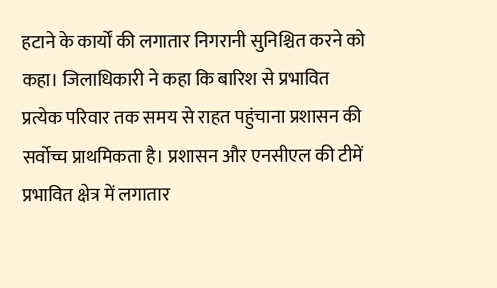हटाने के कार्यों की लगातार निगरानी सुनिश्चित करने को कहा। जिलाधिकारी ने कहा कि बारिश से प्रभावित प्रत्येक परिवार तक समय से राहत पहुंचाना प्रशासन की सर्वोच्च प्राथमिकता है। प्रशासन और एनसीएल की टीमें प्रभावित क्षेत्र में लगातार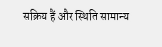सक्रिय हैं और स्थिति सामान्य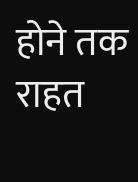होने तक राहत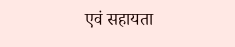एवं सहायता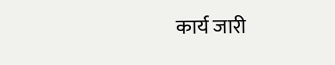कार्य जारी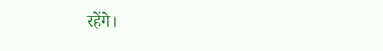रहेंगे।